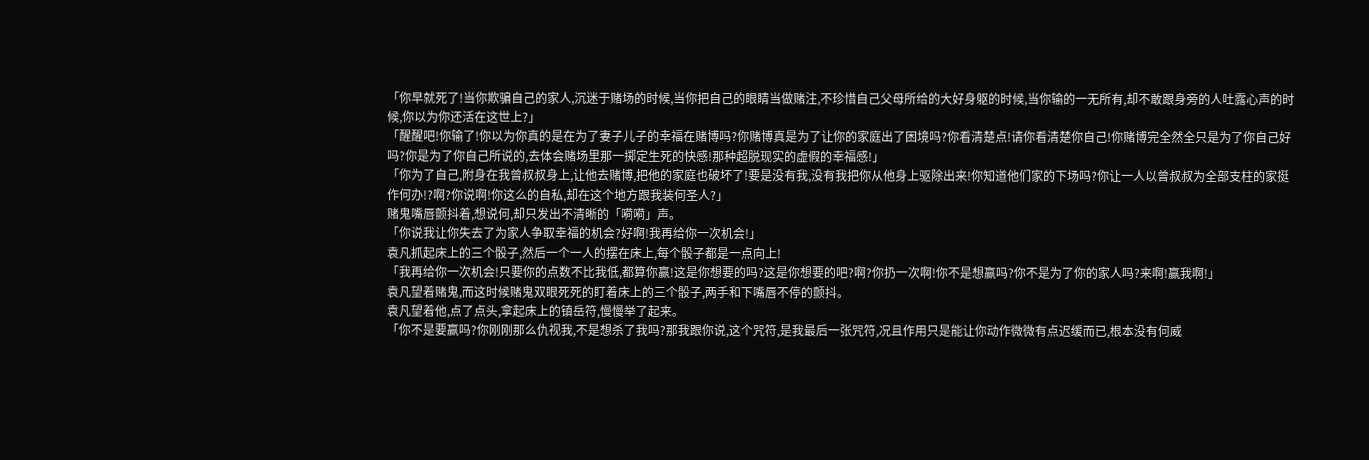「你早就死了!当你欺骗自己的家人,沉迷于赌场的时候,当你把自己的眼睛当做赌注,不珍惜自己父母所给的大好身躯的时候,当你输的一无所有,却不敢跟身旁的人吐露心声的时候,你以为你还活在这世上?」
「醒醒吧!你输了!你以为你真的是在为了妻子儿子的幸福在赌博吗?你赌博真是为了让你的家庭出了困境吗?你看清楚点!请你看清楚你自己!你赌博完全然全只是为了你自己好吗?你是为了你自己所说的,去体会赌场里那一掷定生死的快感!那种超脱现实的虚假的幸福感!」
「你为了自己,附身在我曾叔叔身上,让他去赌博,把他的家庭也破坏了!要是没有我,没有我把你从他身上驱除出来!你知道他们家的下场吗?你让一人以曾叔叔为全部支柱的家挺作何办!?啊?你说啊!你这么的自私,却在这个地方跟我装何圣人?」
赌鬼嘴唇颤抖着,想说何,却只发出不清晰的「嗬嗬」声。
「你说我让你失去了为家人争取幸福的机会?好啊!我再给你一次机会!」
袁凡抓起床上的三个骰子,然后一个一人的摆在床上,每个骰子都是一点向上!
「我再给你一次机会!只要你的点数不比我低,都算你赢!这是你想要的吗?这是你想要的吧?啊?你扔一次啊!你不是想赢吗?你不是为了你的家人吗?来啊!赢我啊!」
袁凡望着赌鬼,而这时候赌鬼双眼死死的盯着床上的三个骰子,两手和下嘴唇不停的颤抖。
袁凡望着他,点了点头,拿起床上的镇岳符,慢慢举了起来。
「你不是要赢吗?你刚刚那么仇视我,不是想杀了我吗?那我跟你说,这个咒符,是我最后一张咒符,况且作用只是能让你动作微微有点迟缓而已,根本没有何威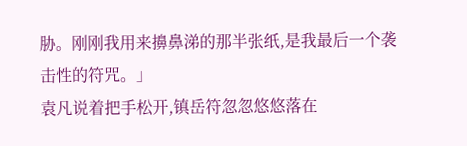胁。刚刚我用来擤鼻涕的那半张纸,是我最后一个袭击性的符咒。」
袁凡说着把手松开,镇岳符忽忽悠悠落在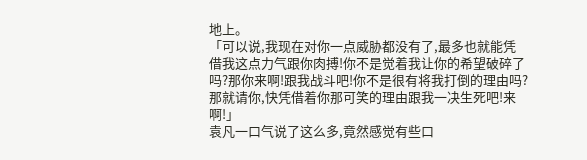地上。
「可以说,我现在对你一点威胁都没有了,最多也就能凭借我这点力气跟你肉搏!你不是觉着我让你的希望破碎了吗?那你来啊!跟我战斗吧!你不是很有将我打倒的理由吗?那就请你,快凭借着你那可笑的理由跟我一决生死吧!来啊!」
袁凡一口气说了这么多,竟然感觉有些口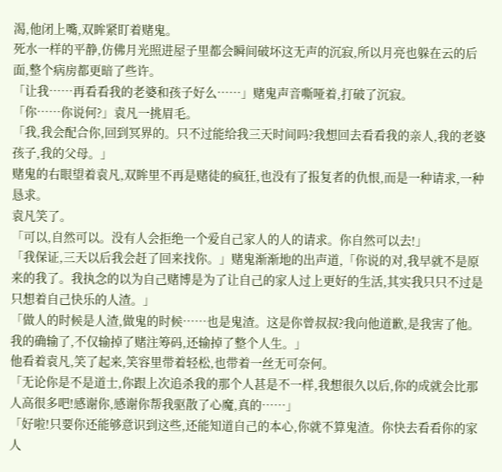渴,他闭上嘴,双眸紧盯着赌鬼。
死水一样的平静,仿佛月光照进屋子里都会瞬间破坏这无声的沉寂,所以月亮也躲在云的后面,整个病房都更暗了些许。
「让我……再看看我的老婆和孩子好么……」赌鬼声音嘶哑着,打破了沉寂。
「你……你说何?」袁凡一挑眉毛。
「我,我会配合你,回到冥界的。只不过能给我三天时间吗?我想回去看看我的亲人,我的老婆孩子,我的父母。」
赌鬼的右眼望着袁凡,双眸里不再是赌徒的疯狂,也没有了报复者的仇恨,而是一种请求,一种恳求。
袁凡笑了。
「可以,自然可以。没有人会拒绝一个爱自己家人的人的请求。你自然可以去!」
「我保证,三天以后我会赶了回来找你。」赌鬼渐渐地的出声道,「你说的对,我早就不是原来的我了。我执念的以为自己赌博是为了让自己的家人过上更好的生活,其实我只只不过是只想着自己快乐的人渣。」
「做人的时候是人渣,做鬼的时候……也是鬼渣。这是你曾叔叔?我向他道歉,是我害了他。我的确输了,不仅输掉了赌注筹码,还输掉了整个人生。」
他看着袁凡,笑了起来,笑容里带着轻松,也带着一丝无可奈何。
「无论你是不是道士,你跟上次追杀我的那个人甚是不一样,我想很久以后,你的成就会比那人高很多吧!感谢你,感谢你帮我驱散了心魔,真的……」
「好啦!只要你还能够意识到这些,还能知道自己的本心,你就不算鬼渣。你快去看看你的家人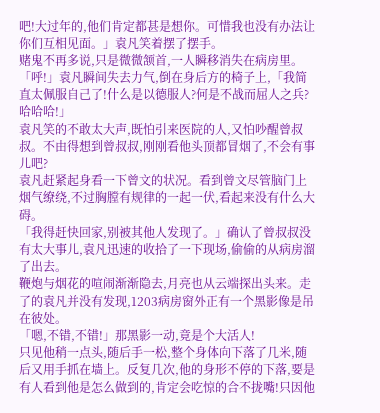吧!大过年的,他们肯定都甚是想你。可惜我也没有办法让你们互相见面。」袁凡笑着摆了摆手。
赌鬼不再多说,只是微微颔首,一人瞬移消失在病房里。
「呼!」袁凡瞬间失去力气,倒在身后方的椅子上,「我简直太佩服自己了!什么是以德服人?何是不战而屈人之兵?哈哈哈!」
袁凡笑的不敢太大声,既怕引来医院的人,又怕吵醒曾叔叔。不由得想到曾叔叔,刚刚看他头顶都冒烟了,不会有事儿吧?
袁凡赶紧起身看一下曾文的状况。看到曾文尽管脑门上烟气缭绕,不过胸膛有规律的一起一伏,看起来没有什么大碍。
「我得赶快回家,别被其他人发现了。」确认了曾叔叔没有太大事儿,袁凡迅速的收拾了一下现场,偷偷的从病房溜了出去。
鞭炮与烟花的喧闹渐渐隐去,月亮也从云端探出头来。走了的袁凡并没有发现,1203病房窗外正有一个黑影像是吊在彼处。
「嗯,不错,不错!」那黑影一动,竟是个大活人!
只见他稍一点头,随后手一松,整个身体向下落了几米,随后又用手抓在墙上。反复几次,他的身形不停的下落,要是有人看到他是怎么做到的,肯定会吃惊的合不拢嘴!只因他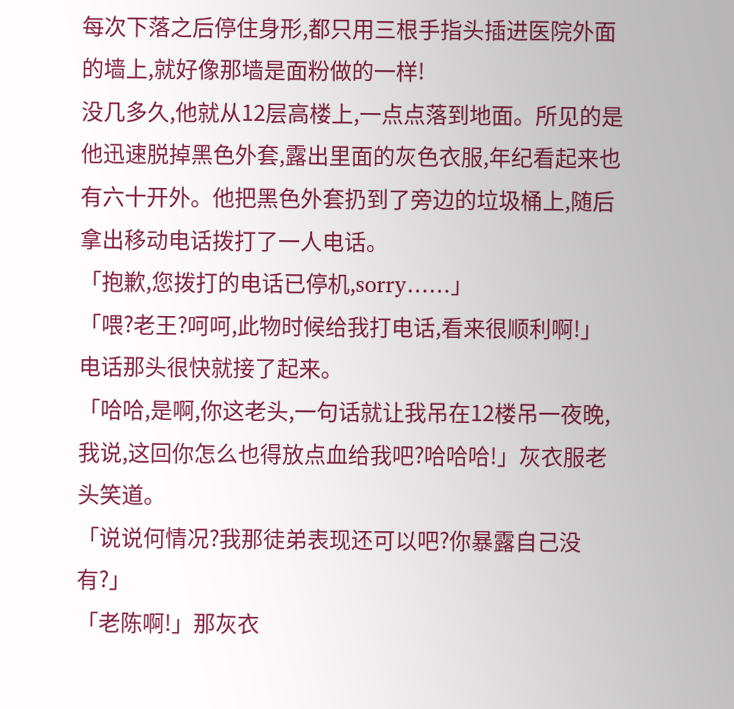每次下落之后停住身形,都只用三根手指头插进医院外面的墙上,就好像那墙是面粉做的一样!
没几多久,他就从12层高楼上,一点点落到地面。所见的是他迅速脱掉黑色外套,露出里面的灰色衣服,年纪看起来也有六十开外。他把黑色外套扔到了旁边的垃圾桶上,随后拿出移动电话拨打了一人电话。
「抱歉,您拨打的电话已停机,sorry……」
「喂?老王?呵呵,此物时候给我打电话,看来很顺利啊!」电话那头很快就接了起来。
「哈哈,是啊,你这老头,一句话就让我吊在12楼吊一夜晚,我说,这回你怎么也得放点血给我吧?哈哈哈!」灰衣服老头笑道。
「说说何情况?我那徒弟表现还可以吧?你暴露自己没有?」
「老陈啊!」那灰衣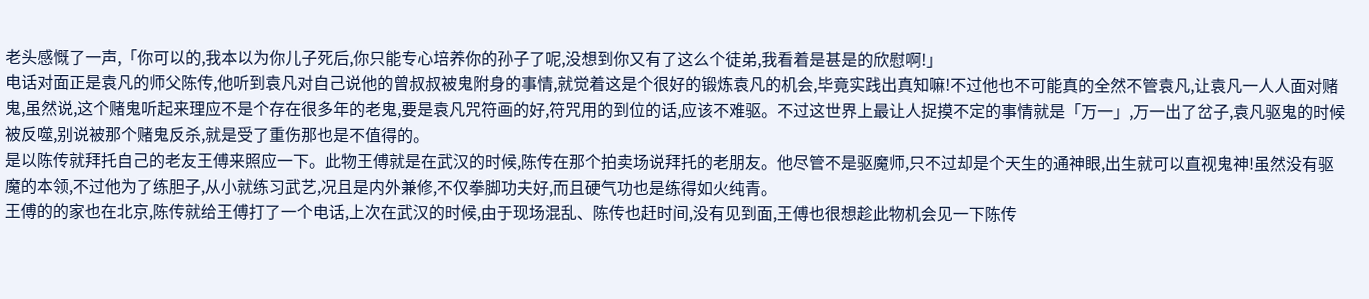老头感慨了一声,「你可以的,我本以为你儿子死后,你只能专心培养你的孙子了呢,没想到你又有了这么个徒弟,我看着是甚是的欣慰啊!」
电话对面正是袁凡的师父陈传,他听到袁凡对自己说他的曾叔叔被鬼附身的事情,就觉着这是个很好的锻炼袁凡的机会,毕竟实践出真知嘛!不过他也不可能真的全然不管袁凡,让袁凡一人人面对赌鬼,虽然说,这个赌鬼听起来理应不是个存在很多年的老鬼,要是袁凡咒符画的好,符咒用的到位的话,应该不难驱。不过这世界上最让人捉摸不定的事情就是「万一」,万一出了岔子,袁凡驱鬼的时候被反噬,别说被那个赌鬼反杀,就是受了重伤那也是不值得的。
是以陈传就拜托自己的老友王傅来照应一下。此物王傅就是在武汉的时候,陈传在那个拍卖场说拜托的老朋友。他尽管不是驱魔师,只不过却是个天生的通神眼,出生就可以直视鬼神!虽然没有驱魔的本领,不过他为了练胆子,从小就练习武艺,况且是内外兼修,不仅拳脚功夫好,而且硬气功也是练得如火纯青。
王傅的的家也在北京,陈传就给王傅打了一个电话,上次在武汉的时候,由于现场混乱、陈传也赶时间,没有见到面,王傅也很想趁此物机会见一下陈传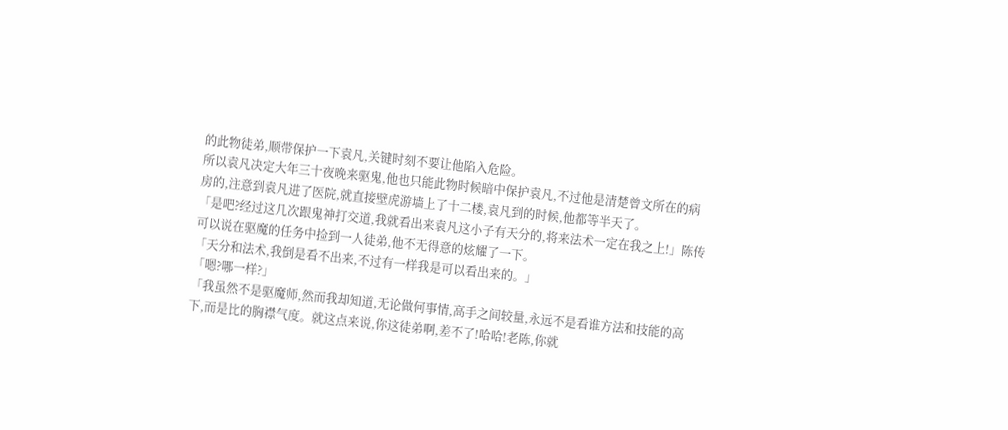的此物徒弟,顺带保护一下袁凡,关键时刻不要让他陷入危险。
所以袁凡决定大年三十夜晚来驱鬼,他也只能此物时候暗中保护袁凡,不过他是清楚曾文所在的病房的,注意到袁凡进了医院,就直接壁虎游墙上了十二楼,袁凡到的时候,他都等半天了。
「是吧?经过这几次跟鬼神打交道,我就看出来袁凡这小子有天分的,将来法术一定在我之上!」陈传可以说在驱魔的任务中捡到一人徒弟,他不无得意的炫耀了一下。
「天分和法术,我倒是看不出来,不过有一样我是可以看出来的。」
「嗯?哪一样?」
「我虽然不是驱魔师,然而我却知道,无论做何事情,高手之间较量,永远不是看谁方法和技能的高下,而是比的胸襟气度。就这点来说,你这徒弟啊,差不了!哈哈!老陈,你就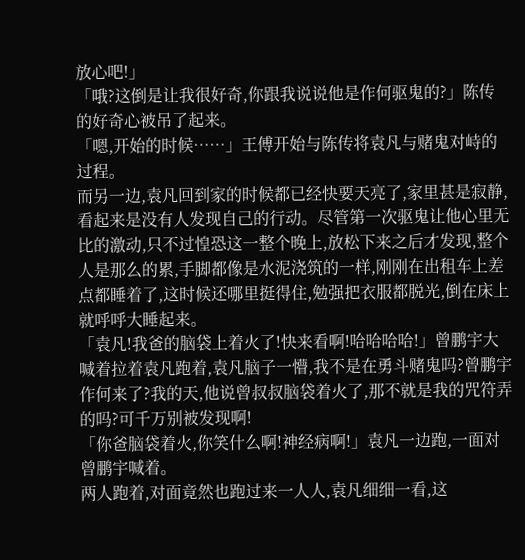放心吧!」
「哦?这倒是让我很好奇,你跟我说说他是作何驱鬼的?」陈传的好奇心被吊了起来。
「嗯,开始的时候……」王傅开始与陈传将袁凡与赌鬼对峙的过程。
而另一边,袁凡回到家的时候都已经快要天亮了,家里甚是寂静,看起来是没有人发现自己的行动。尽管第一次驱鬼让他心里无比的激动,只不过惶恐这一整个晚上,放松下来之后才发现,整个人是那么的累,手脚都像是水泥浇筑的一样,刚刚在出租车上差点都睡着了,这时候还哪里挺得住,勉强把衣服都脱光,倒在床上就呼呼大睡起来。
「袁凡!我爸的脑袋上着火了!快来看啊!哈哈哈哈!」曾鹏宇大喊着拉着袁凡跑着,袁凡脑子一懵,我不是在勇斗赌鬼吗?曾鹏宇作何来了?我的天,他说曾叔叔脑袋着火了,那不就是我的咒符弄的吗?可千万别被发现啊!
「你爸脑袋着火,你笑什么啊!神经病啊!」袁凡一边跑,一面对曾鹏宇喊着。
两人跑着,对面竟然也跑过来一人人,袁凡细细一看,这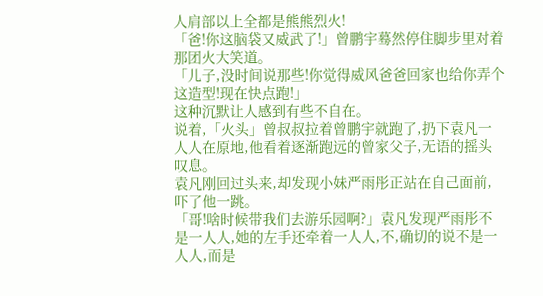人肩部以上全都是熊熊烈火!
「爸!你这脑袋又威武了!」曾鹏宇蓦然停住脚步里对着那团火大笑道。
「儿子,没时间说那些!你觉得威风爸爸回家也给你弄个这造型!现在快点跑!」
这种沉默让人感到有些不自在。
说着,「火头」曾叔叔拉着曾鹏宇就跑了,扔下袁凡一人人在原地,他看着逐渐跑远的曾家父子,无语的摇头叹息。
袁凡刚回过头来,却发现小妹严雨彤正站在自己面前,吓了他一跳。
「哥!啥时候带我们去游乐园啊?」袁凡发现严雨彤不是一人人,她的左手还牵着一人人,不,确切的说不是一人人,而是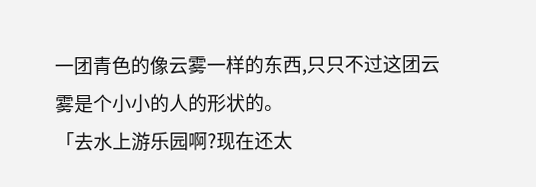一团青色的像云雾一样的东西,只只不过这团云雾是个小小的人的形状的。
「去水上游乐园啊?现在还太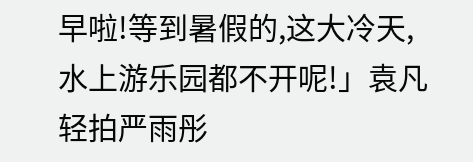早啦!等到暑假的,这大冷天,水上游乐园都不开呢!」袁凡轻拍严雨彤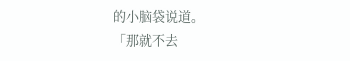的小脑袋说道。
「那就不去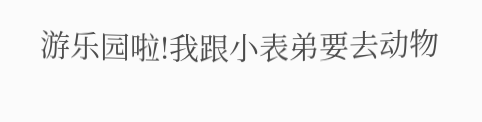游乐园啦!我跟小表弟要去动物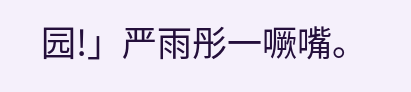园!」严雨彤一噘嘴。